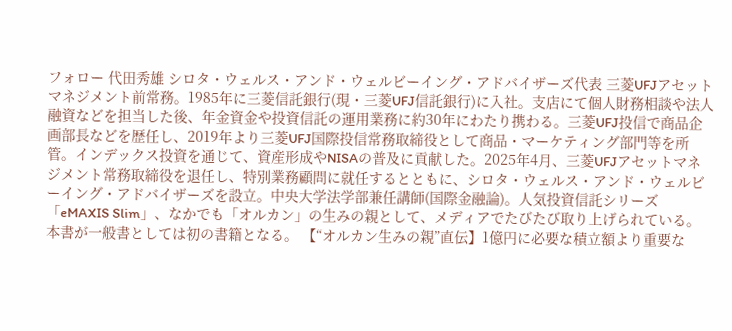フォロー 代田秀雄 シロタ・ウェルス・アンド・ウェルビーイング・アドバイザーズ代表 三菱UFJアセットマネジメント前常務。1985年に三菱信託銀行(現・三菱UFJ信託銀行)に入社。支店にて個人財務相談や法人融資などを担当した後、年金資金や投資信託の運用業務に約30年にわたり携わる。三菱UFJ投信で商品企画部長などを歴任し、2019年より三菱UFJ国際投信常務取締役として商品・マーケティング部門等を所管。インデックス投資を通じて、資産形成やNISAの普及に貢献した。2025年4月、三菱UFJアセットマネジメント常務取締役を退任し、特別業務顧問に就任するとともに、シロタ・ウェルス・アンド・ウェルビーイング・アドバイザーズを設立。中央大学法学部兼任講師(国際金融論)。人気投資信託シリーズ「eMAXIS Slim」、なかでも「オルカン」の生みの親として、メディアでたびたび取り上げられている。本書が一般書としては初の書籍となる。 【“オルカン生みの親”直伝】1億円に必要な積立額より重要な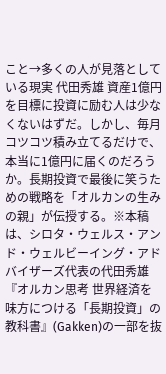こと→多くの人が見落としている現実 代田秀雄 資産1億円を目標に投資に励む人は少なくないはずだ。しかし、毎月コツコツ積み立てるだけで、本当に1億円に届くのだろうか。長期投資で最後に笑うための戦略を「オルカンの生みの親」が伝授する。※本稿は、シロタ・ウェルス・アンド・ウェルビーイング・アドバイザーズ代表の代田秀雄『オルカン思考 世界経済を味方につける「長期投資」の教科書』(Gakken)の一部を抜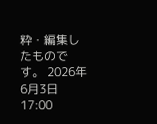粋・編集したものです。 2026年6月3日 17:00